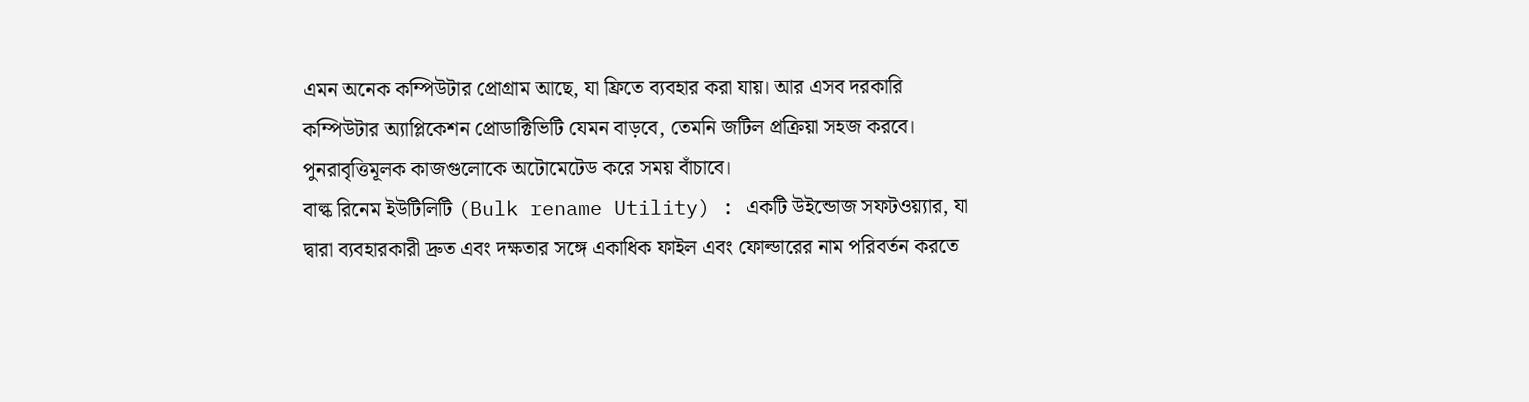এমন অনেক কম্পিউটার প্রোগ্রাম আছে, যা ফ্রিতে ব্যবহার করা যায়। আর এসব দরকারি কম্পিউটার অ্যাপ্লিকেশন প্রোডাক্টিভিটি যেমন বাড়বে, তেমনি জটিল প্রক্রিয়া সহজ করবে। পুনরাবৃত্তিমূলক কাজগুলোকে অটোমেটেড করে সময় বাঁচাবে।
বাল্ক রিনেম ইউটিলিটি (Bulk rename Utility) : একটি উইন্ডোজ সফটওয়্যার, যা দ্বারা ব্যবহারকারী দ্রুত এবং দক্ষতার সঙ্গে একাধিক ফাইল এবং ফোল্ডারের নাম পরিবর্তন করতে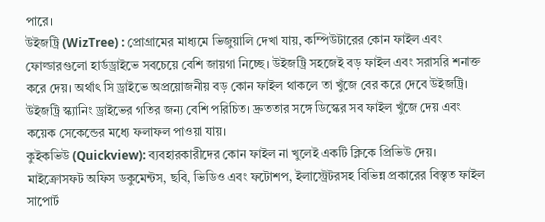পারে।
উইজট্রি (WizTree) : প্রোগ্রামের মাধ্যমে ভিজুয়ালি দেখা যায়, কম্পিউটারের কোন ফাইল এবং ফোল্ডারগুলো হার্ডড্রাইভে সবচেয়ে বেশি জায়গা নিচ্ছে। উইজট্রি সহজেই বড় ফাইল এবং সরাসরি শনাক্ত করে দেয়। অর্থাৎ সি ড্রাইভে অপ্রয়োজনীয় বড় কোন ফাইল থাকলে তা খুঁজে বের করে দেবে উইজট্রি। উইজট্রি স্ক্যানিং ড্রাইভের গতির জন্য বেশি পরিচিত। দ্রুততার সঙ্গে ডিস্কের সব ফাইল খুঁজে দেয় এবং কয়েক সেকেন্ডের মধ্যে ফলাফল পাওয়া যায়।
কুইকভিউ (Quickview): ব্যবহারকারীদের কোন ফাইল না খুলেই একটি ক্লিকে প্রিভিউ দেয়। মাইক্রোসফট অফিস ডকুমেন্টস, ছবি, ভিডিও এবং ফটোশপ, ইলাস্ট্রেটরসহ বিভিন্ন প্রকারের বিস্তৃত ফাইল সাপোর্ট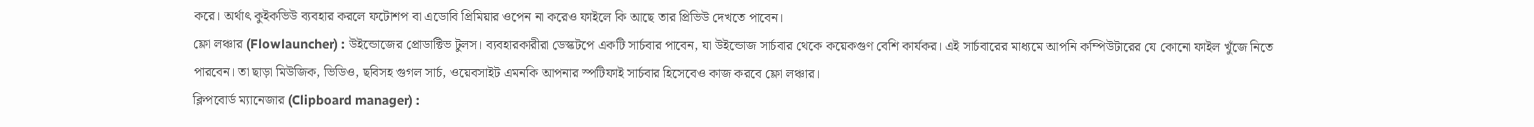করে। অর্থাৎ কুইকভিউ ব্যবহার করলে ফটোশপ বা এডোবি প্রিমিয়ার ওপেন না করেও ফাইলে কি আছে তার প্রিভিউ দেখতে পাবেন।
ফ্লো লঞ্চার (Flowlauncher) : উইন্ডোজের প্রোডাক্টিভ টুলস। ব্যবহারকারীরা ডেস্কটপে একটি সার্চবার পাবেন, যা উইন্ডোজ সার্চবার থেকে কয়েকগুণ বেশি কার্যকর। এই সার্চবারের মাধ্যমে আপনি কম্পিউটারের যে কোনো ফাইল খুঁজে নিতে পারবেন। তা ছাড়া মিউজিক, ভিডিও, ছবিসহ গুগল সার্চ, ওয়েবসাইট এমনকি আপনার স্পটিফাই সার্চবার হিসেবেও কাজ করবে ফ্লো লঞ্চার।
ক্লিপবোর্ড ম্যানেজার (Clipboard manager) :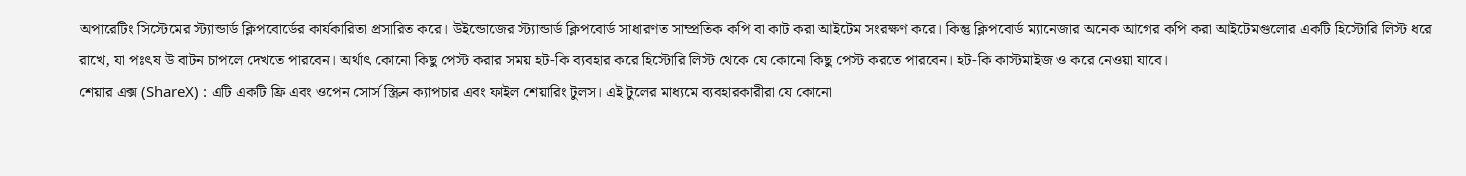অপারেটিং সিস্টেমের স্ট্যান্ডার্ড ক্লিপবোর্ডের কার্যকারিতা প্রসারিত করে। উইন্ডোজের স্ট্যান্ডার্ড ক্লিপবোর্ড সাধারণত সাম্প্রতিক কপি বা কাট করা আইটেম সংরক্ষণ করে। কিন্তু ক্লিপবোর্ড ম্যানেজার অনেক আগের কপি করা আইটেমগুলোর একটি হিস্টোরি লিস্ট ধরে রাখে, যা পঃৎষ উ বাটন চাপলে দেখতে পারবেন। অর্থাৎ কোনো কিছু পেস্ট করার সময় হট-কি ব্যবহার করে হিস্টোরি লিস্ট থেকে যে কোনো কিছু পেস্ট করতে পারবেন। হট-কি কাস্টমাইজ ও করে নেওয়া যাবে।
শেয়ার এক্স (ShareX) : এটি একটি ফ্রি এবং ওপেন সোর্স স্ক্রিন ক্যাপচার এবং ফাইল শেয়ারিং টুলস। এই টুলের মাধ্যমে ব্যবহারকারীরা যে কোনো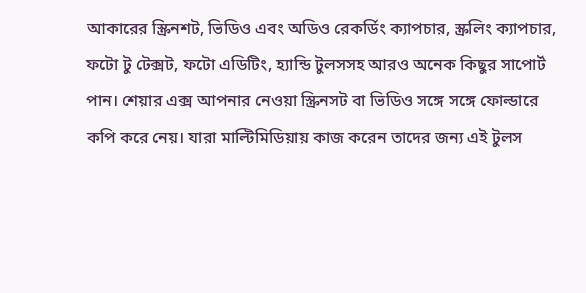আকারের স্ক্রিনশট, ভিডিও এবং অডিও রেকর্ডিং ক্যাপচার, স্ক্রলিং ক্যাপচার, ফটো টু টেক্সট, ফটো এডিটিং, হ্যান্ডি টুলসসহ আরও অনেক কিছুর সাপোর্ট পান। শেয়ার এক্স আপনার নেওয়া স্ক্রিনসট বা ভিডিও সঙ্গে সঙ্গে ফোল্ডারে কপি করে নেয়। যারা মাল্টিমিডিয়ায় কাজ করেন তাদের জন্য এই টুলস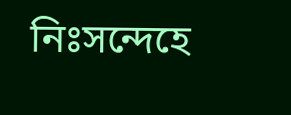নিঃসন্দেহে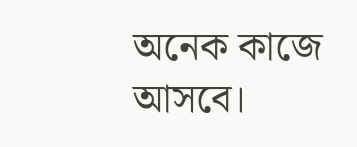অনেক কাজে আসবে।